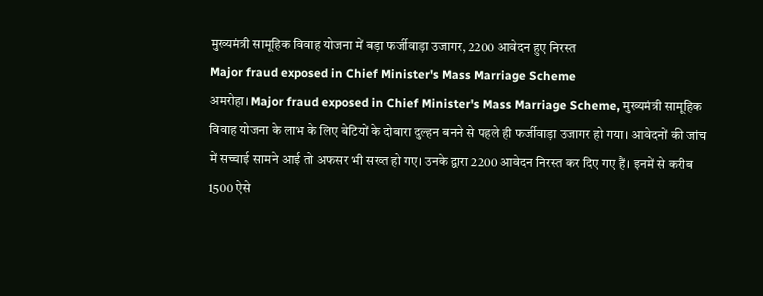मुख्यमंत्री सामूहिक विवाह योजना में बड़ा फर्जीवाड़ा उजागर, 2200 आवेदन हुए निरस्त
Major fraud exposed in Chief Minister's Mass Marriage Scheme
अमरोहा। Major fraud exposed in Chief Minister's Mass Marriage Scheme, मुख्यमंत्री सामूहिक विवाह योजना के लाभ के लिए बेटियों के दोबारा दुल्हन बनने से पहले ही फर्जीवाड़ा उजागर हो गया। आवेदनों की जांच में सच्चाई सामने आई तो अफसर भी सख्त हो गए। उनके द्वारा 2200 आवेदन निरस्त कर दिए गए हैं। इनमें से करीब 1500 ऐसे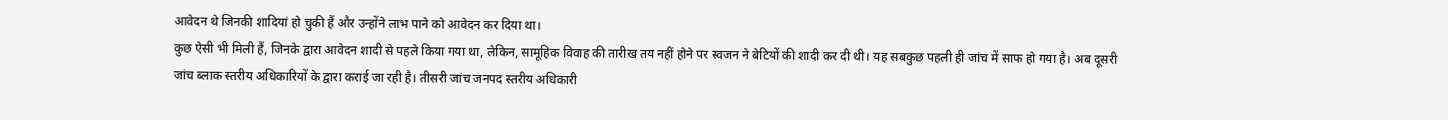आवेदन थे जिनकी शादियां हो चुकी हैं और उन्होंने लाभ पाने को आवेदन कर दिया था।
कुछ ऐसी भी मिली हैं, जिनके द्वारा आवेदन शादी से पहले किया गया था, लेकिन, सामूहिक विवाह की तारीख तय नहीं होने पर स्वजन ने बेटियों की शादी कर दी थी। यह सबकुछ पहली ही जांच में साफ हो गया है। अब दूसरी जांच ब्लाक स्तरीय अधिकारियों के द्वारा कराई जा रही है। तीसरी जांच जनपद स्तरीय अधिकारी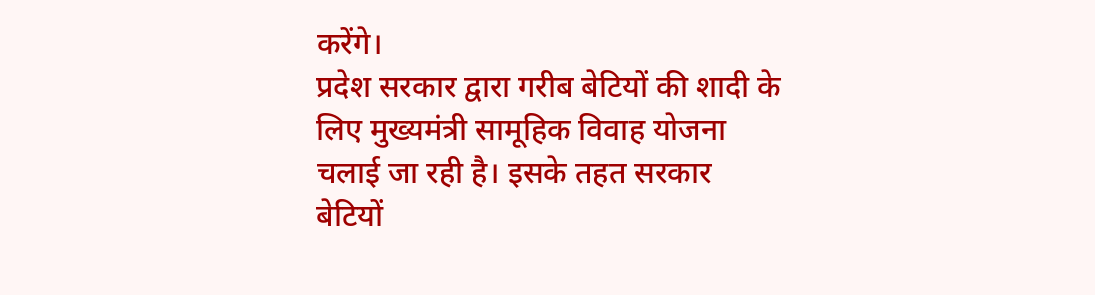करेंगे।
प्रदेश सरकार द्वारा गरीब बेटियों की शादी के लिए मुख्यमंत्री सामूहिक विवाह योजना चलाई जा रही है। इसके तहत सरकार बेटियों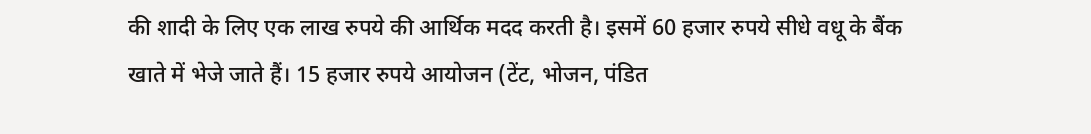की शादी के लिए एक लाख रुपये की आर्थिक मदद करती है। इसमें 60 हजार रुपये सीधे वधू के बैंक खाते में भेजे जाते हैं। 15 हजार रुपये आयोजन (टेंट, भोजन, पंडित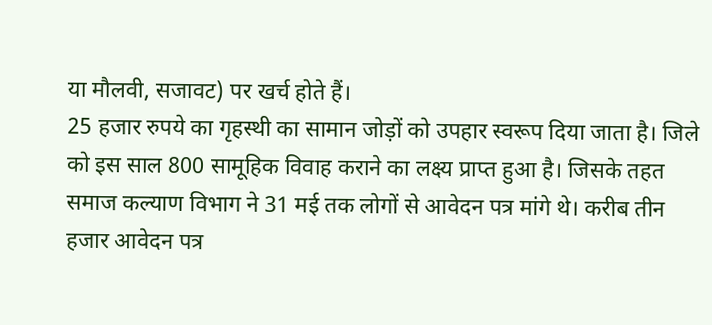या मौलवी, सजावट) पर खर्च होते हैं।
25 हजार रुपये का गृहस्थी का सामान जोड़ों को उपहार स्वरूप दिया जाता है। जिले को इस साल 800 सामूहिक विवाह कराने का लक्ष्य प्राप्त हुआ है। जिसके तहत समाज कल्याण विभाग ने 31 मई तक लोगों से आवेदन पत्र मांगे थे। करीब तीन हजार आवेदन पत्र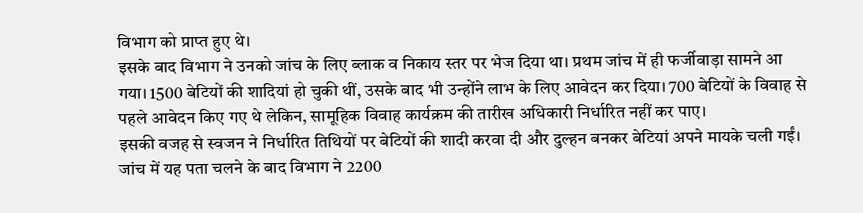विभाग को प्राप्त हुए थे।
इसके बाद विभाग ने उनको जांच के लिए ब्लाक व निकाय स्तर पर भेज दिया था। प्रथम जांच में ही फर्जीवाड़ा सामने आ गया। 1500 बेटियों की शादियां हो चुकी थीं, उसके बाद भी उन्होंने लाभ के लिए आवेदन कर दिया। 700 बेटियों के विवाह से पहले आवेदन किए गए थे लेकिन, सामूहिक विवाह कार्यक्रम की तारीख अधिकारी निर्धारित नहीं कर पाए।
इसकी वजह से स्वजन ने निर्धारित तिथियों पर बेटियों की शादी करवा दी और दुल्हन बनकर बेटियां अपने मायके चली गईं। जांच में यह पता चलने के बाद विभाग ने 2200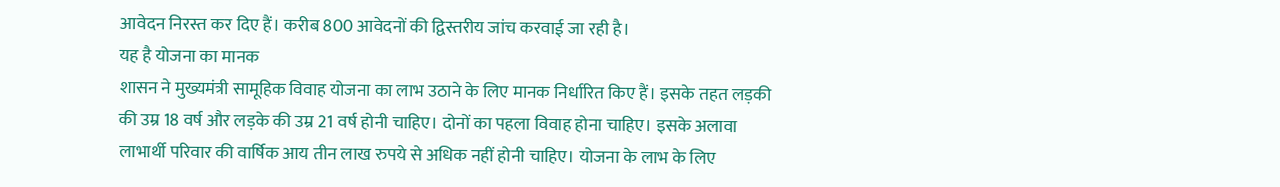आवेदन निरस्त कर दिए हैं। करीब 800 आवेदनों की द्विस्तरीय जांच करवाई जा रही है।
यह है योजना का मानक
शासन ने मुख्यमंत्री सामूहिक विवाह योजना का लाभ उठाने के लिए मानक निर्धारित किए हैं। इसके तहत लड़की की उम्र 18 वर्ष और लड़के की उम्र 21 वर्ष होनी चाहिए। दोनों का पहला विवाह होना चाहिए। इसके अलावा लाभार्थी परिवार की वार्षिक आय तीन लाख रुपये से अधिक नहीं होनी चाहिए। योजना के लाभ के लिए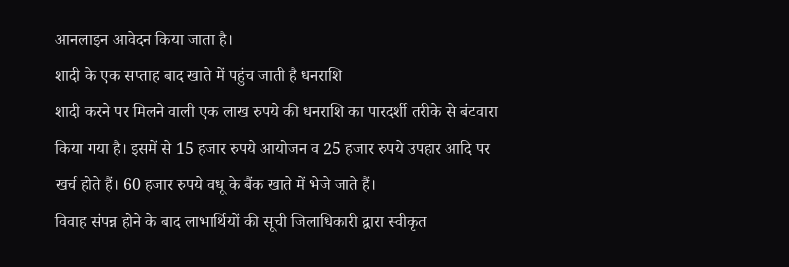आनलाइन आवेदन किया जाता है।
शादी के एक सप्ताह बाद खाते में पहुंच जाती है धनराशि
शादी करने पर मिलने वाली एक लाख रुपये की धनराशि का पारदर्शी तरीके से बंटवारा किया गया है। इसमें से 15 हजार रुपये आयोजन व 25 हजार रुपये उपहार आदि पर खर्च होते हैं। 60 हजार रुपये वधू के बैंक खाते में भेजे जाते हैं।
विवाह संपन्न होने के बाद लाभार्थियों की सूची जिलाधिकारी द्वारा स्वीकृत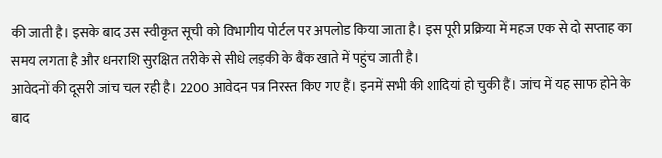की जाती है। इसके बाद उस स्वीकृत सूची को विभागीय पोर्टल पर अपलोड किया जाता है। इस पूरी प्रक्रिया में महज एक से दो सप्ताह का समय लगता है और धनराशि सुरक्षित तरीके से सीधे लड़की के बैंक खाते में पहुंच जाती है।
आवेदनों की दूसरी जांच चल रही है। 2200 आवेदन पत्र निरस्त किए गए हैं। इनमें सभी की शादियां हो चुकी हैं। जांच में यह साफ होने के बाद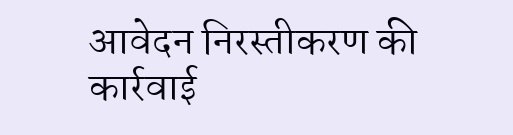आवेदन निरस्तीकरण की कार्रवाई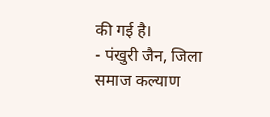की गई है।
- पंखुरी जैन, जिला समाज कल्याण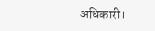अधिकारी।